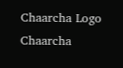Chaarcha Logo
Chaarcha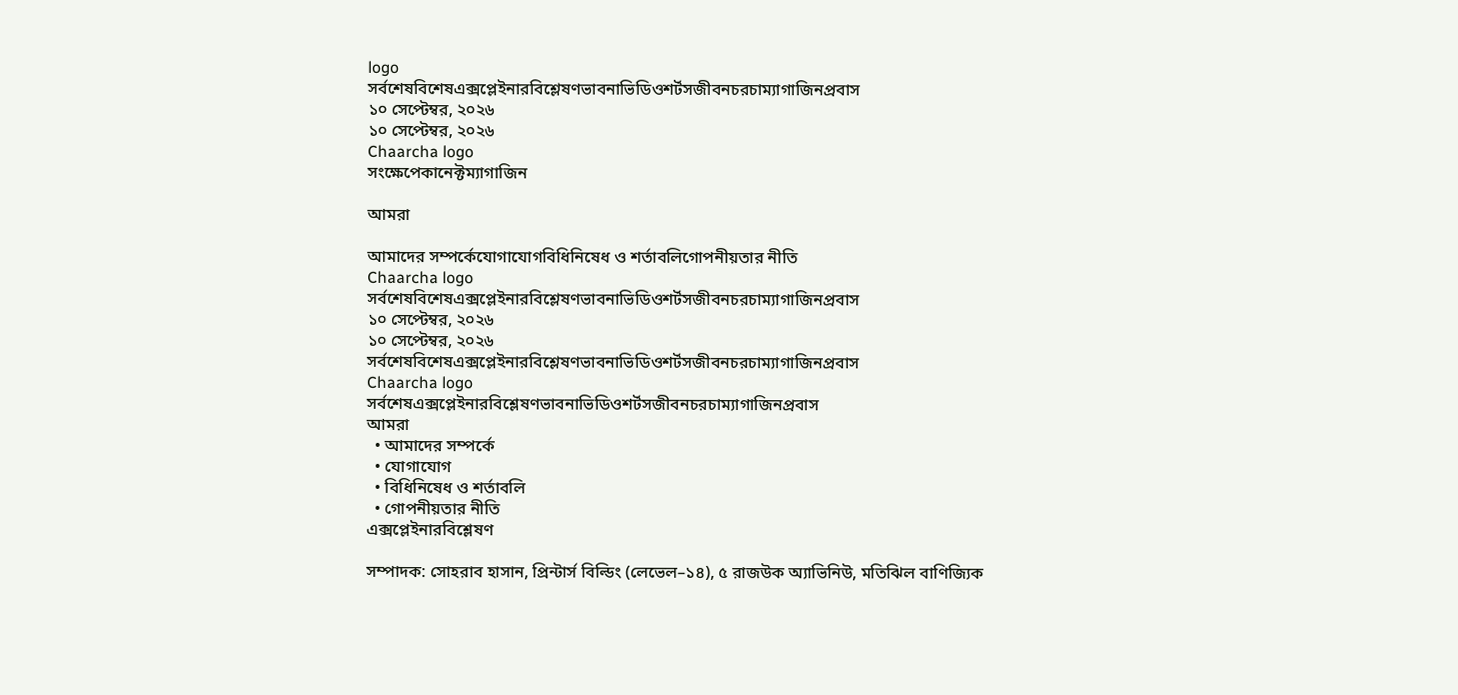logo
সর্বশেষবিশেষএক্সপ্লেইনারবিশ্লেষণভাবনাভিডিওশর্টসজীবনচরচাম্যাগাজিনপ্রবাস
১০ সেপ্টেম্বর, ২০২৬
১০ সেপ্টেম্বর, ২০২৬
Chaarcha logo
সংক্ষেপেকানেক্টম্যাগাজিন

আমরা

আমাদের সম্পর্কেযোগাযোগবিধিনিষেধ ও শর্তাবলিগোপনীয়তার নীতি
Chaarcha logo
সর্বশেষবিশেষএক্সপ্লেইনারবিশ্লেষণভাবনাভিডিওশর্টসজীবনচরচাম্যাগাজিনপ্রবাস
১০ সেপ্টেম্বর, ২০২৬
১০ সেপ্টেম্বর, ২০২৬
সর্বশেষবিশেষএক্সপ্লেইনারবিশ্লেষণভাবনাভিডিওশর্টসজীবনচরচাম্যাগাজিনপ্রবাস
Chaarcha logo
সর্বশেষএক্সপ্লেইনারবিশ্লেষণভাবনাভিডিওশর্টসজীবনচরচাম্যাগাজিনপ্রবাস
আমরা
  • আমাদের সম্পর্কে
  • যোগাযোগ
  • বিধিনিষেধ ও শর্তাবলি
  • গোপনীয়তার নীতি
এক্সপ্লেইনারবিশ্লেষণ

সম্পাদক: সোহরাব হাসান, প্রিন্টার্স বিল্ডিং (লেভেল–১৪), ৫ রাজউক অ্যাভিনিউ, মতিঝিল বাণিজ্যিক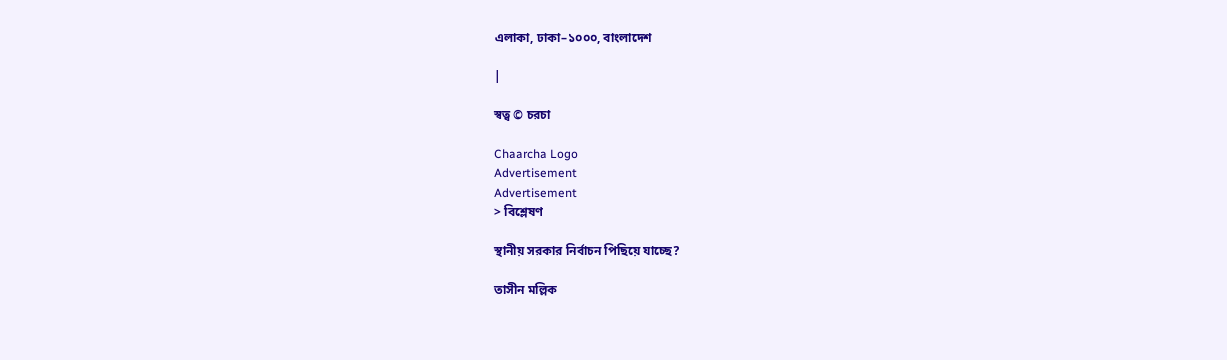এলাকা, ঢাকা–১০০০, বাংলাদেশ

|

স্বত্ব © চরচা

Chaarcha Logo
Advertisement
Advertisement
> বিশ্লেষণ

স্থানীয় সরকার নির্বাচন পিছিয়ে যাচ্ছে?

তাসীন মল্লিক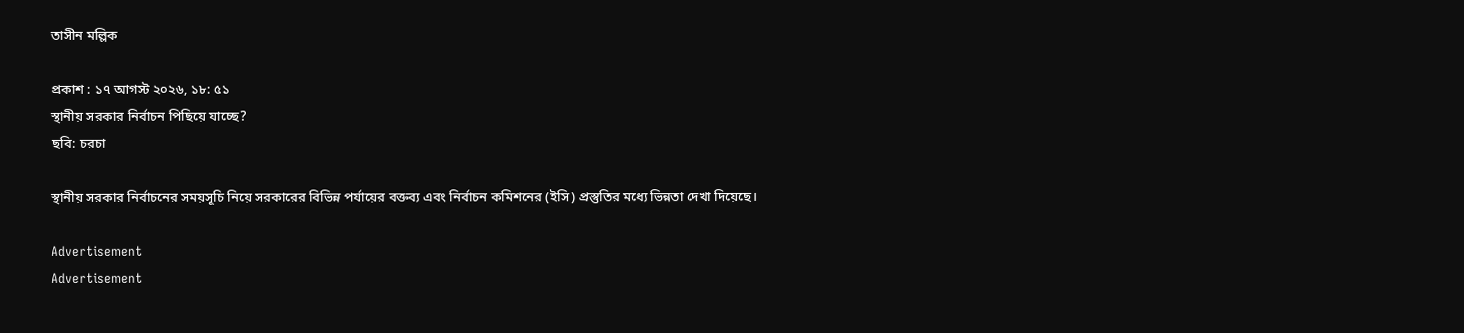তাসীন মল্লিক

প্রকাশ : ১৭ আগস্ট ২০২৬, ১৮: ৫১
স্থানীয় সরকার নির্বাচন পিছিয়ে যাচ্ছে?
ছবি: চরচা

স্থানীয় সরকার নির্বাচনের সময়সূচি নিয়ে সরকারের বিভিন্ন পর্যায়ের বক্তব্য এবং নির্বাচন কমিশনের (ইসি) প্রস্তুতির মধ্যে ভিন্নতা দেখা দিয়েছে।

Advertisement
Advertisement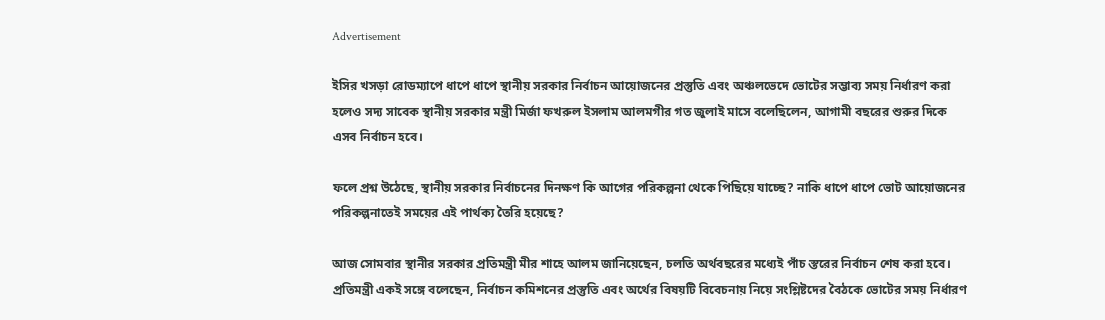Advertisement

ইসির খসড়া রোডম্যাপে ধাপে ধাপে স্থানীয় সরকার নির্বাচন আয়োজনের প্রস্তুতি এবং অঞ্চলভেদে ভোটের সম্ভাব্য সময় নির্ধারণ করা হলেও সদ্য সাবেক স্থানীয় সরকার মন্ত্রী মির্জা ফখরুল ইসলাম আলমগীর গত জুলাই মাসে বলেছিলেন, আগামী বছরের শুরুর দিকে এসব নির্বাচন হবে।

ফলে প্রশ্ন উঠেছে, স্থানীয় সরকার নির্বাচনের দিনক্ষণ কি আগের পরিকল্পনা থেকে পিছিয়ে যাচ্ছে? নাকি ধাপে ধাপে ভোট আয়োজনের পরিকল্পনাতেই সময়ের এই পার্থক্য তৈরি হয়েছে?

আজ সোমবার স্থানীর সরকার প্রতিমন্ত্রী মীর শাহে আলম জানিয়েছেন, চলতি অর্থবছরের মধ্যেই পাঁচ স্তরের নির্বাচন শেষ করা হবে। প্রতিমন্ত্রী একই সঙ্গে বলেছেন, নির্বাচন কমিশনের প্রস্তুতি এবং অর্থের বিষয়টি বিবেচনায় নিয়ে সংশ্লিষ্টদের বৈঠকে ভোটের সময় নির্ধারণ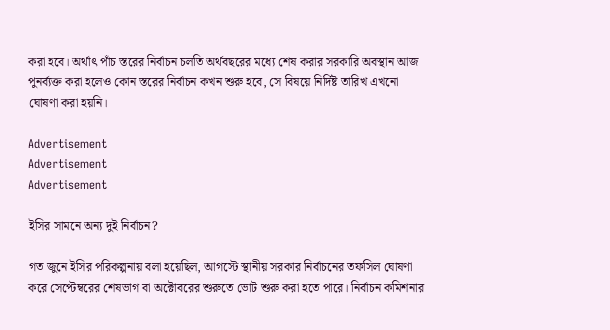করা হবে। অর্থাৎ পাঁচ স্তরের নির্বাচন চলতি অর্থবছরের মধ্যে শেষ করার সরকারি অবস্থান আজ পুনর্ব্যক্ত করা হলেও কোন স্তরের নির্বাচন কখন শুরু হবে, সে বিষয়ে নির্দিষ্ট তারিখ এখনো ঘোষণা করা হয়নি।

Advertisement
Advertisement
Advertisement

ইসির সামনে অন্য দুই নির্বাচন?

গত জুনে ইসির পরিকল্পনায় বলা হয়েছিল, আগস্টে স্থানীয় সরকার নির্বাচনের তফসিল ঘোষণা করে সেপ্টেম্বরের শেষভাগ বা অক্টোবরের শুরুতে ভোট শুরু করা হতে পারে। নির্বাচন কমিশনার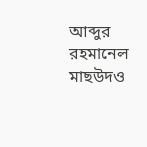আব্দুর রহমানেল মাছউদও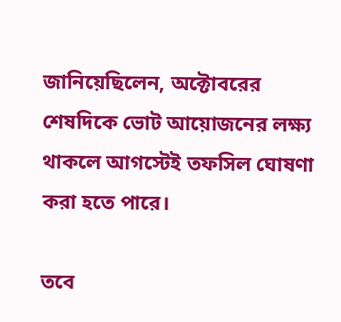জানিয়েছিলেন, অক্টোবরের শেষদিকে ভোট আয়োজনের লক্ষ্য থাকলে আগস্টেই তফসিল ঘোষণা করা হতে পারে।

তবে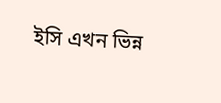ইসি এখন ভিন্ন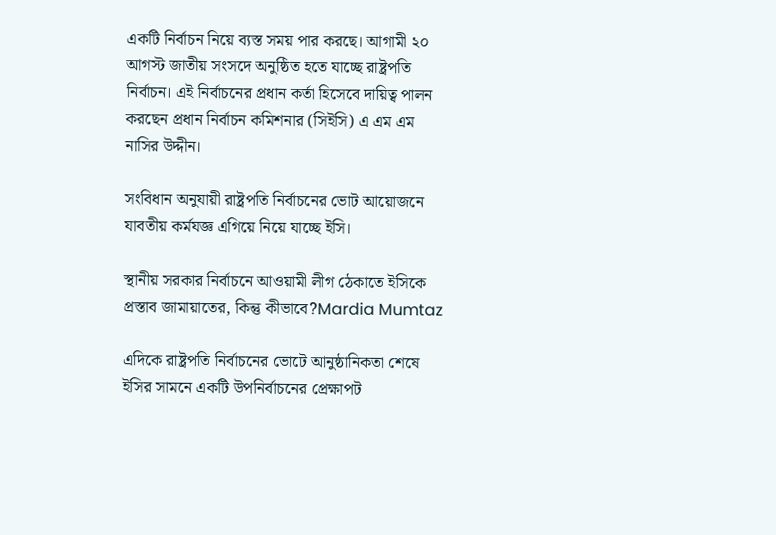একটি নির্বাচন নিয়ে ব্যস্ত সময় পার করছে। আগামী ২০ আগস্ট জাতীয় সংসদে অনুষ্ঠিত হতে যাচ্ছে রাষ্ট্রপতি নির্বাচন। এই নির্বাচনের প্রধান কর্তা হিসেবে দায়িত্ব পালন করছেন প্রধান নির্বাচন কমিশনার (সিইসি) এ এম এম নাসির উদ্দীন।

সংবিধান অনুযায়ী রাষ্ট্রপতি নির্বাচনের ভোট আয়োজনে যাবতীয় কর্মযজ্ঞ এগিয়ে নিয়ে যাচ্ছে ইসি।

স্থানীয় সরকার নির্বাচনে আওয়ামী লীগ ঠেকাতে ইসিকে প্রস্তাব জামায়াতের, কিন্তু কীভাবে?Mardia Mumtaz

এদিকে রাষ্ট্রপতি নির্বাচনের ভোটে আনুষ্ঠানিকতা শেষে ইসির সামনে একটি উপনির্বাচনের প্রেক্ষাপট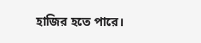হাজির হতে পারে।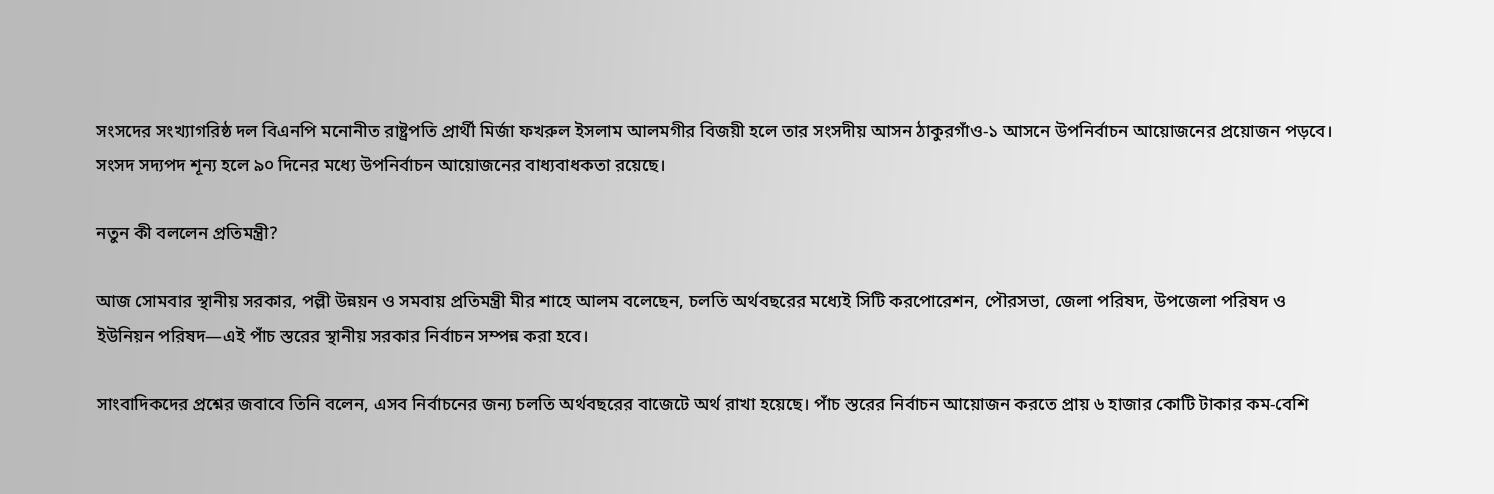সংসদের সংখ্যাগরিষ্ঠ দল বিএনপি মনোনীত রাষ্ট্রপতি প্রার্থী মির্জা ফখরুল ইসলাম আলমগীর বিজয়ী হলে তার সংসদীয় আসন ঠাকুরগাঁও-১ আসনে উপনির্বাচন আয়োজনের প্রয়োজন পড়বে। সংসদ সদ্যপদ শূন্য হলে ৯০ দিনের মধ্যে উপনির্বাচন আয়োজনের বাধ্যবাধকতা রয়েছে।

নতুন কী বললেন প্রতিমন্ত্রী?

আজ সোমবার স্থানীয় সরকার, পল্লী উন্নয়ন ও সমবায় প্রতিমন্ত্রী মীর শাহে আলম বলেছেন, চলতি অর্থবছরের মধ্যেই সিটি করপোরেশন, পৌরসভা, জেলা পরিষদ, উপজেলা পরিষদ ও ইউনিয়ন পরিষদ—এই পাঁচ স্তরের স্থানীয় সরকার নির্বাচন সম্পন্ন করা হবে।

সাংবাদিকদের প্রশ্নের জবাবে তিনি বলেন, এসব নির্বাচনের জন্য চলতি অর্থবছরের বাজেটে অর্থ রাখা হয়েছে। পাঁচ স্তরের নির্বাচন আয়োজন করতে প্রায় ৬ হাজার কোটি টাকার কম-বেশি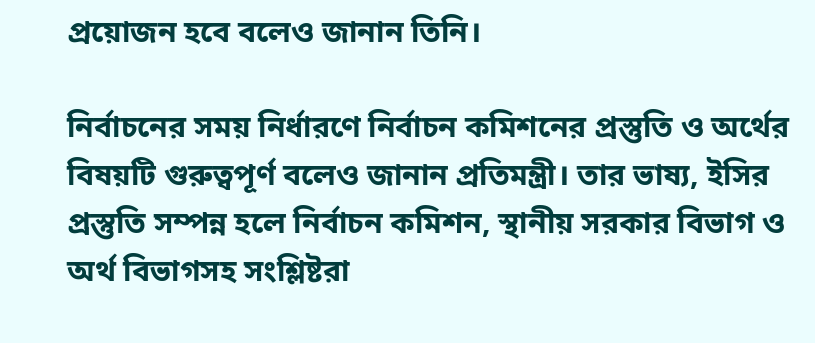প্রয়োজন হবে বলেও জানান তিনি।

নির্বাচনের সময় নির্ধারণে নির্বাচন কমিশনের প্রস্তুতি ও অর্থের বিষয়টি গুরুত্বপূর্ণ বলেও জানান প্রতিমন্ত্রী। তার ভাষ্য, ইসির প্রস্তুতি সম্পন্ন হলে নির্বাচন কমিশন, স্থানীয় সরকার বিভাগ ও অর্থ বিভাগসহ সংশ্লিষ্টরা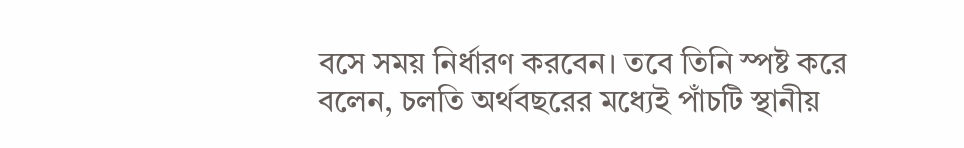বসে সময় নির্ধারণ করবেন। তবে তিনি স্পষ্ট করে বলেন, চলতি অর্থবছরের মধ্যেই পাঁচটি স্থানীয়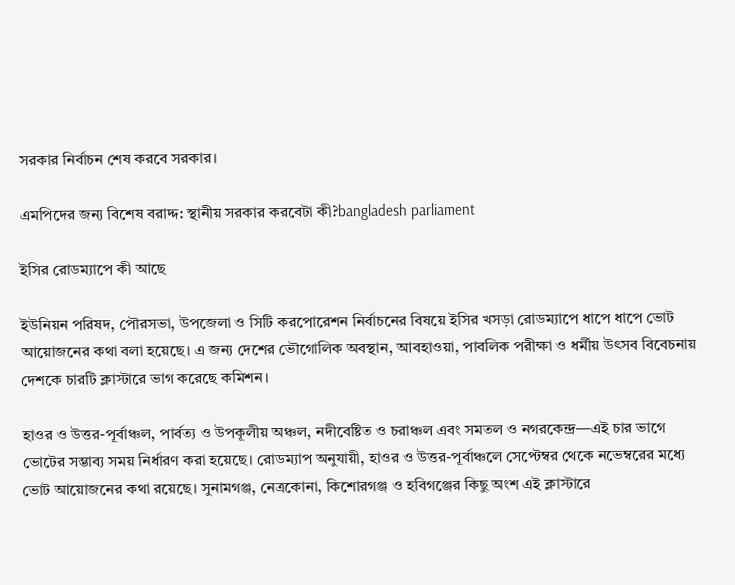সরকার নির্বাচন শেষ করবে সরকার।

এমপিদের জন্য বিশেষ বরাদ্দ: স্থানীয় সরকার করবেটা কী?bangladesh parliament

ইসির রোডম্যাপে কী আছে

ইউনিয়ন পরিষদ, পৌরসভা, উপজেলা ও সিটি করপোরেশন নির্বাচনের বিষয়ে ইসির খসড়া রোডম্যাপে ধাপে ধাপে ভোট আয়োজনের কথা বলা হয়েছে। এ জন্য দেশের ভৌগোলিক অবস্থান, আবহাওয়া, পাবলিক পরীক্ষা ও ধর্মীয় উৎসব বিবেচনায় দেশকে চারটি ক্লাস্টারে ভাগ করেছে কমিশন।

হাওর ও উত্তর-পূর্বাঞ্চল, পার্বত্য ও উপকূলীয় অঞ্চল, নদীবেষ্টিত ও চরাঞ্চল এবং সমতল ও নগরকেন্দ্র—এই চার ভাগে ভোটের সম্ভাব্য সময় নির্ধারণ করা হয়েছে। রোডম্যাপ অনুযায়ী, হাওর ও উত্তর-পূর্বাঞ্চলে সেপ্টেম্বর থেকে নভেম্বরের মধ্যে ভোট আয়োজনের কথা রয়েছে। সুনামগঞ্জ, নেত্রকোনা, কিশোরগঞ্জ ও হবিগঞ্জের কিছু অংশ এই ক্লাস্টারে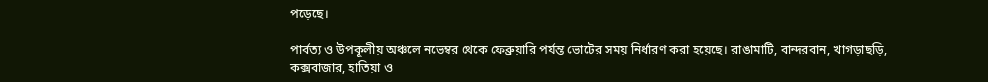পড়েছে।

পার্বত্য ও উপকূলীয় অঞ্চলে নভেম্বর থেকে ফেব্রুয়ারি পর্যন্ত ভোটের সময় নির্ধারণ করা হয়েছে। রাঙামাটি, বান্দরবান, খাগড়াছড়ি, কক্সবাজার, হাতিয়া ও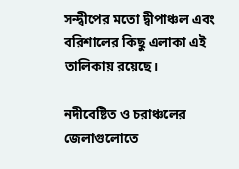সন্দ্বীপের মতো দ্বীপাঞ্চল এবং বরিশালের কিছু এলাকা এই তালিকায় রয়েছে।

নদীবেষ্টিত ও চরাঞ্চলের জেলাগুলোতে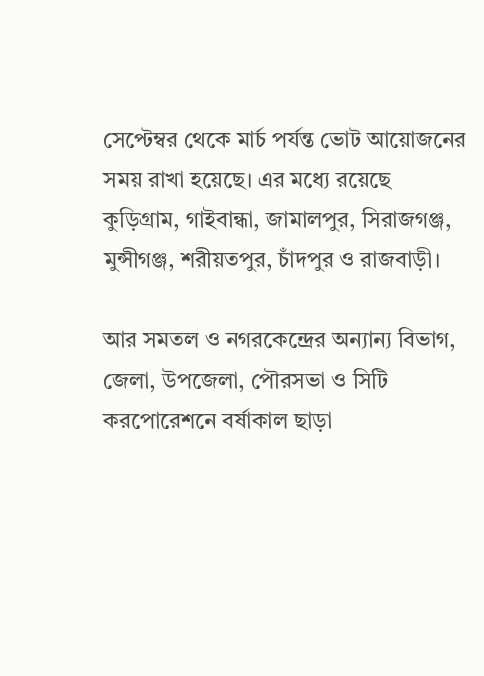সেপ্টেম্বর থেকে মার্চ পর্যন্ত ভোট আয়োজনের সময় রাখা হয়েছে। এর মধ্যে রয়েছে কুড়িগ্রাম, গাইবান্ধা, জামালপুর, সিরাজগঞ্জ, মুন্সীগঞ্জ, শরীয়তপুর, চাঁদপুর ও রাজবাড়ী।

আর সমতল ও নগরকেন্দ্রের অন্যান্য বিভাগ, জেলা, উপজেলা, পৌরসভা ও সিটি করপোরেশনে বর্ষাকাল ছাড়া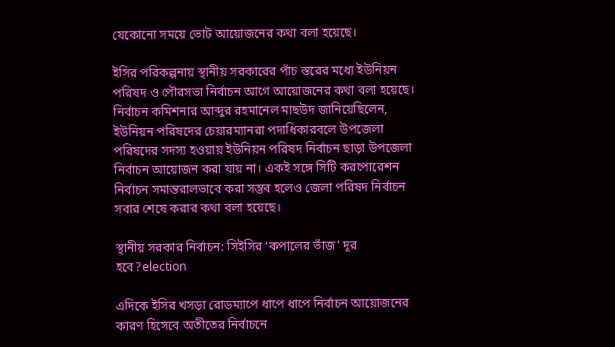যেকোনো সময়ে ভোট আয়োজনের কথা বলা হয়েছে।

ইসির পরিকল্পনায় স্থানীয় সরকারের পাঁচ স্তরের মধ্যে ইউনিয়ন পরিষদ ও পৌরসভা নির্বাচন আগে আয়োজনের কথা বলা হয়েছে। নির্বাচন কমিশনার আব্দুর রহমানেল মাছউদ জানিয়েছিলেন, ইউনিয়ন পরিষদের চেয়ারম্যানরা পদাধিকারবলে উপজেলা পরিষদের সদস্য হওয়ায় ইউনিয়ন পরিষদ নির্বাচন ছাড়া উপজেলা নির্বাচন আয়োজন করা যায় না। একই সঙ্গে সিটি করপোরেশন নির্বাচন সমান্তরালভাবে করা সম্ভব হলেও জেলা পরিষদ নির্বাচন সবার শেষে করার কথা বলা হয়েছে।

স্থানীয় সরকার নির্বাচন: সিইসির ‘কপালের ভাঁজ’ দূর হবে?election

এদিকে ইসির খসড়া রোডম্যাপে ধাপে ধাপে নির্বাচন আয়োজনের কারণ হিসেবে অতীতের নির্বাচনে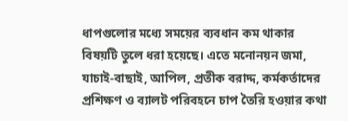ধাপগুলোর মধ্যে সময়ের ব্যবধান কম থাকার বিষয়টি তুলে ধরা হয়েছে। এতে মনোনয়ন জমা, যাচাই-বাছাই, আপিল, প্রতীক বরাদ্দ, কর্মকর্তাদের প্রশিক্ষণ ও ব্যালট পরিবহনে চাপ তৈরি হওয়ার কথা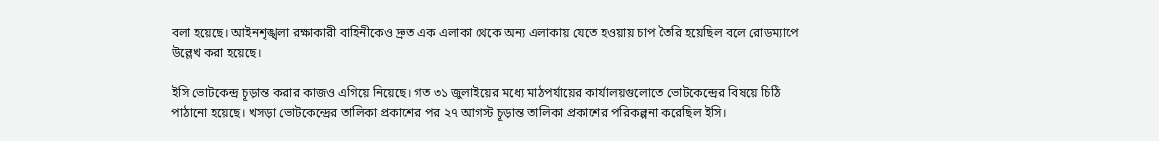বলা হয়েছে। আইনশৃঙ্খলা রক্ষাকারী বাহিনীকেও দ্রুত এক এলাকা থেকে অন্য এলাকায় যেতে হওয়ায় চাপ তৈরি হয়েছিল বলে রোডম্যাপে উল্লেখ করা হয়েছে।

ইসি ভোটকেন্দ্র চূড়ান্ত করার কাজও এগিয়ে নিয়েছে। গত ৩১ জুলাইয়ের মধ্যে মাঠপর্যায়ের কার্যালয়গুলোতে ভোটকেন্দ্রের বিষয়ে চিঠি পাঠানো হয়েছে। খসড়া ভোটকেন্দ্রের তালিকা প্রকাশের পর ২৭ আগস্ট চূড়ান্ত তালিকা প্রকাশের পরিকল্পনা করেছিল ইসি।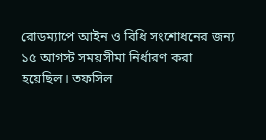রোডম্যাপে আইন ও বিধি সংশোধনের জন্য ১৫ আগস্ট সময়সীমা নির্ধারণ করা হয়েছিল। তফসিল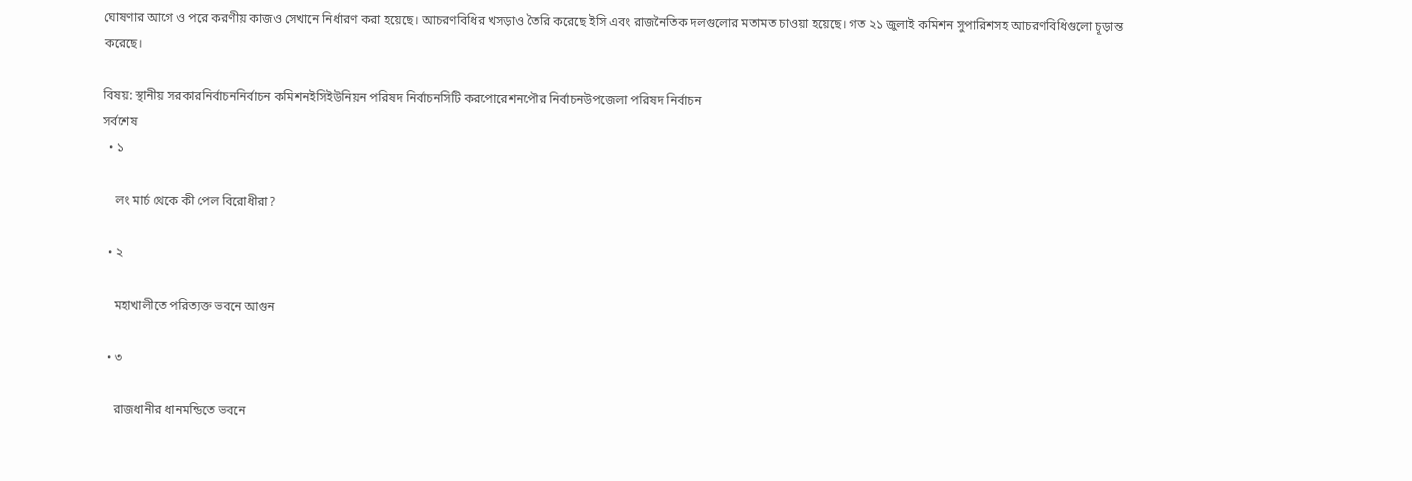ঘোষণার আগে ও পরে করণীয় কাজও সেখানে নির্ধারণ করা হয়েছে। আচরণবিধির খসড়াও তৈরি করেছে ইসি এবং রাজনৈতিক দলগুলোর মতামত চাওয়া হয়েছে। গত ২১ জুলাই কমিশন সুপারিশসহ আচরণবিধিগুলো চূড়ান্ত করেছে।

বিষয়: স্থানীয় সরকারনির্বাচননির্বাচন কমিশনইসিইউনিয়ন পরিষদ নির্বাচনসিটি করপোরেশনপৌর নির্বাচনউপজেলা পরিষদ নির্বাচন
সর্বশেষ
  • ১

    লং মার্চ থেকে কী পেল বিরোধীরা?

  • ২

    মহাখালীতে পরিত্যক্ত ভবনে আগুন

  • ৩

    রাজধানীর ধানমন্ডিতে ভবনে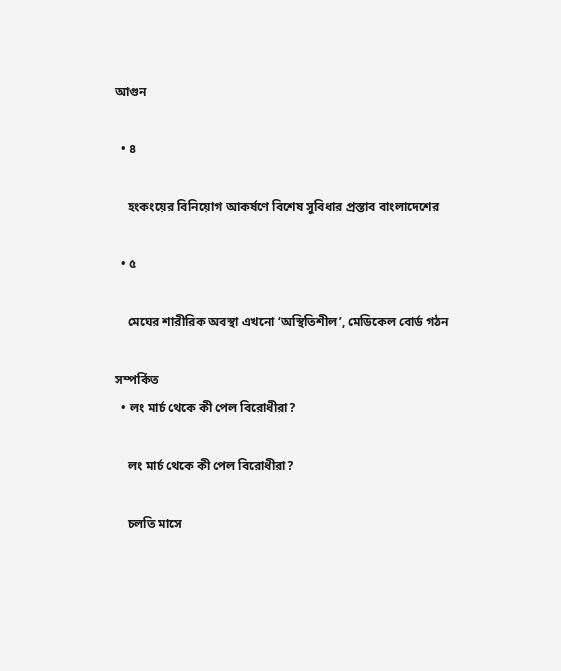আগুন

  • ৪

    হংকংয়ের বিনিয়োগ আকর্ষণে বিশেষ সুবিধার প্রস্তাব বাংলাদেশের

  • ৫

    মেঘের শারীরিক অবস্থা এখনো ‘অস্থিতিশীল’, মেডিকেল বোর্ড গঠন

সম্পর্কিত
  • লং মার্চ থেকে কী পেল বিরোধীরা?

    লং মার্চ থেকে কী পেল বিরোধীরা?

    চলতি মাসে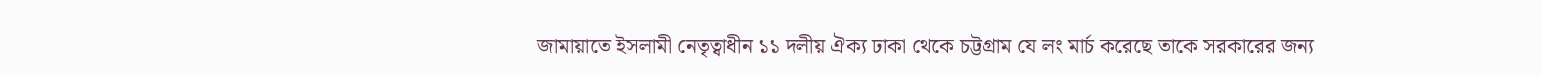জামায়াতে ইসলামী নেতৃত্বাধীন ১১ দলীয় ঐক্য ঢাকা থেকে চট্টগ্রাম যে লং মার্চ করেছে তাকে সরকারের জন্য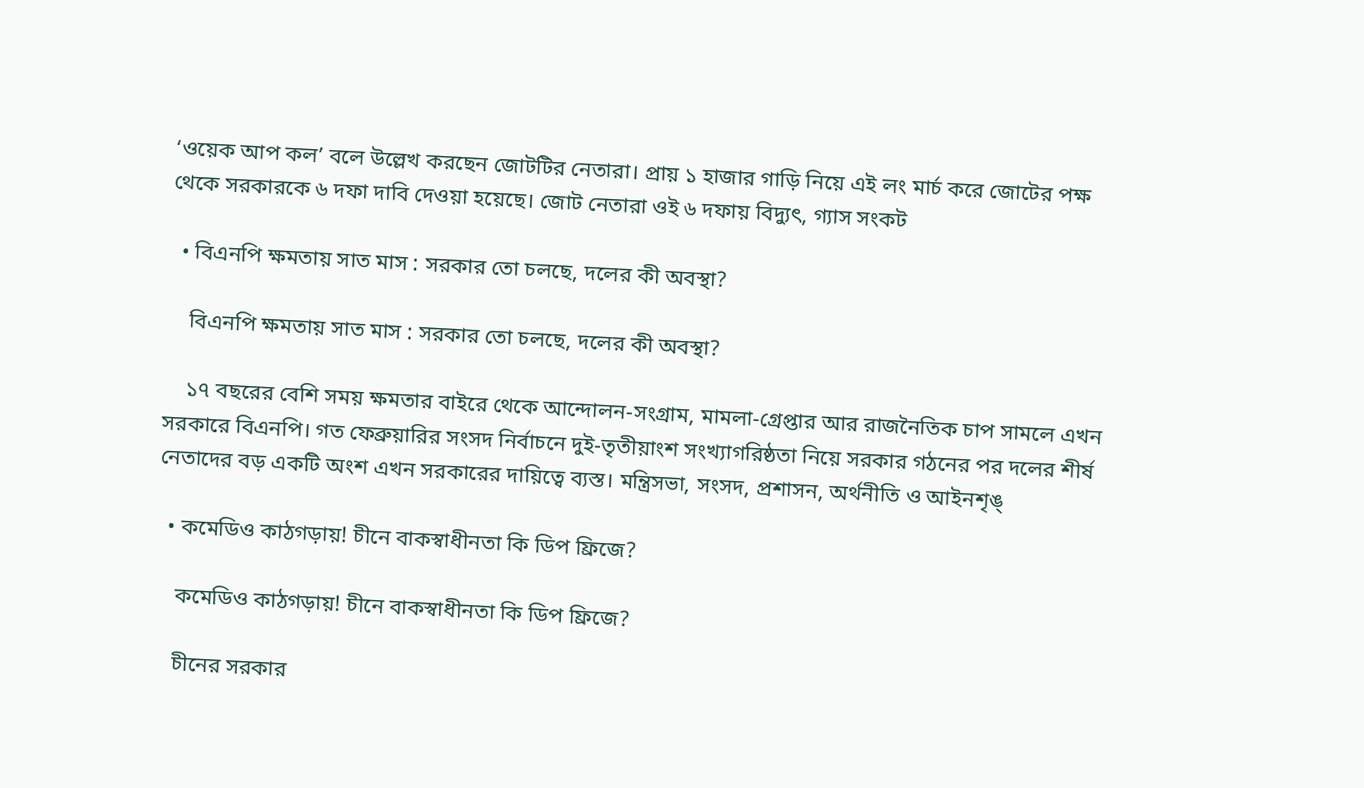‘ওয়েক আপ কল’ বলে উল্লেখ করছেন জোটটির নেতারা। প্রায় ১ হাজার গাড়ি নিয়ে এই লং মার্চ করে জোটের পক্ষ থেকে সরকারকে ৬ দফা দাবি দেওয়া হয়েছে। জোট নেতারা ওই ৬ দফায় বিদ্যুৎ, গ্যাস সংকট

  • বিএনপি ক্ষমতায় সাত মাস : সরকার তো চলছে, দলের কী অবস্থা?

    বিএনপি ক্ষমতায় সাত মাস : সরকার তো চলছে, দলের কী অবস্থা?

    ১৭ বছরের বেশি সময় ক্ষমতার বাইরে থেকে আন্দোলন-সংগ্রাম, মামলা-গ্রেপ্তার আর রাজনৈতিক চাপ সামলে এখন সরকারে বিএনপি। গত ফেব্রুয়ারির সংসদ নির্বাচনে দুই-তৃতীয়াংশ সংখ্যাগরিষ্ঠতা নিয়ে সরকার গঠনের পর দলের শীর্ষ নেতাদের বড় একটি অংশ এখন সরকারের দায়িত্বে ব্যস্ত। মন্ত্রিসভা, সংসদ, প্রশাসন, অর্থনীতি ও আইনশৃঙ্

  • কমেডিও কাঠগড়ায়! চীনে বাকস্বাধীনতা কি ডিপ ফ্রিজে?

    কমেডিও কাঠগড়ায়! চীনে বাকস্বাধীনতা কি ডিপ ফ্রিজে?

    চীনের সরকার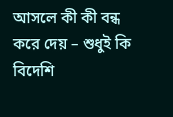আসলে কী কী বন্ধ করে দেয় – শুধুই কি বিদেশি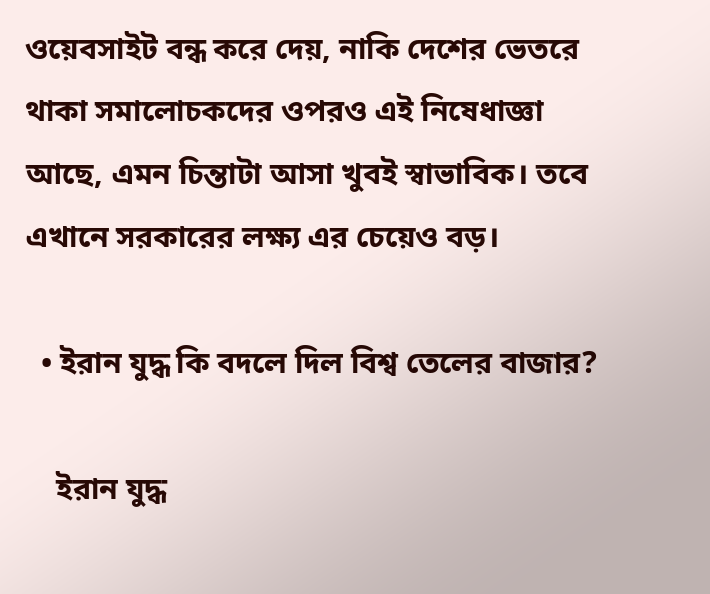ওয়েবসাইট বন্ধ করে দেয়, নাকি দেশের ভেতরে থাকা সমালোচকদের ওপরও এই নিষেধাজ্ঞা আছে, এমন চিন্তাটা আসা খুবই স্বাভাবিক। তবে এখানে সরকারের লক্ষ্য এর চেয়েও বড়।

  • ইরান যুদ্ধ কি বদলে দিল বিশ্ব তেলের বাজার?

    ইরান যুদ্ধ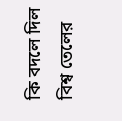কি বদলে দিল বিশ্ব তেলের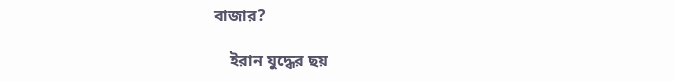বাজার?

    ইরান যুদ্ধের ছয়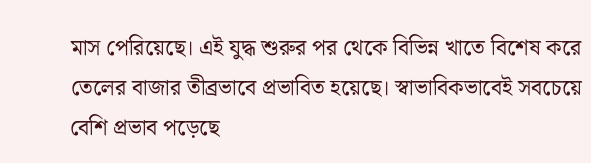মাস পেরিয়েছে। এই যুদ্ধ শুরুর পর থেকে বিভিন্ন খাতে বিশেষ করে তেলের বাজার তীব্রভাবে প্রভাবিত হয়েছে। স্বাভাবিকভাবেই সবচেয়ে বেশি প্রভাব পড়েছে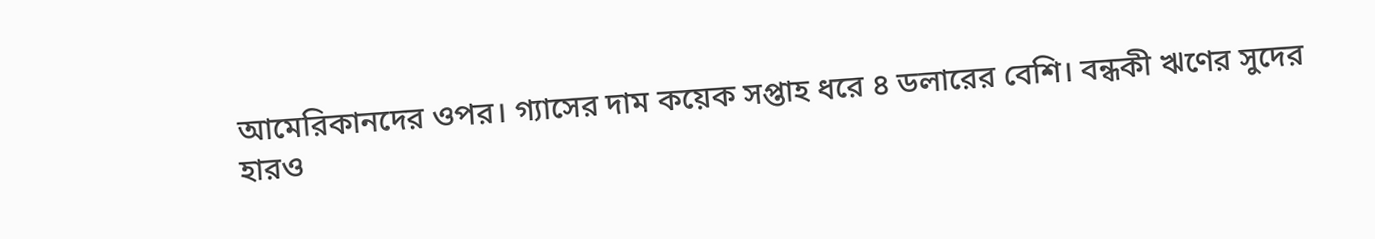আমেরিকানদের ওপর। গ্যাসের দাম কয়েক সপ্তাহ ধরে ৪ ডলারের বেশি। বন্ধকী ঋণের সুদের হারও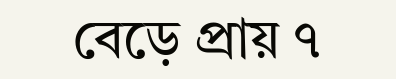বেড়ে প্রায় ৭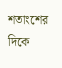শতাংশের দিকে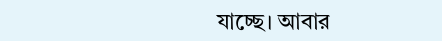যাচ্ছে। আবার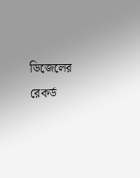ডিজেলের রেকর্ড